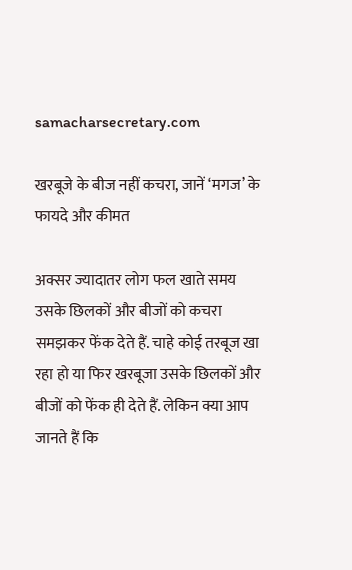samacharsecretary.com

खरबूजे के बीज नहीं कचरा, जानें ‘मगज’ के फायदे और कीमत

अक्सर ज्यादातर लोग फल खाते समय उसके छिलकों और बीजों को कचरा समझकर फेंक देते हैं. चाहे कोई तरबूज खा रहा हो या फिर खरबूजा उसके छिलकों और बीजों को फेंक ही देते हैं. लेकिन क्या आप जानते हैं कि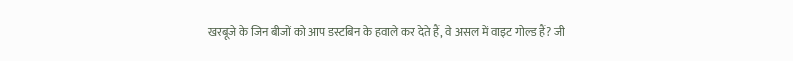खरबूजे के जिन बीजों को आप डस्टबिन के हवाले कर देते हैं, वे असल में वाइट गोल्ड हैं? जी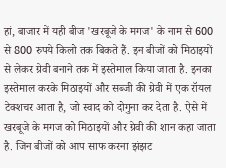हां, बाजार में यही बीज 'खरबूजे के मगज' के नाम से 600 से 800 रुपये किलो तक बिकते हैं. इन बीजों को मिठाइयों से लेकर ग्रेवी बनाने तक में इस्तेमाल किया जाता है. इनका इस्तेमाल करके मिठाइयों और सब्जी की ग्रेवी में एक रॉयल टेक्शचर आता है, जो स्वाद को दोगुना कर देता है. ऐसे में खरबूजे के मगज को मिठाइयों और ग्रेवी की शान कहा जाता है. जिन बीजों को आप साफ करना झंझट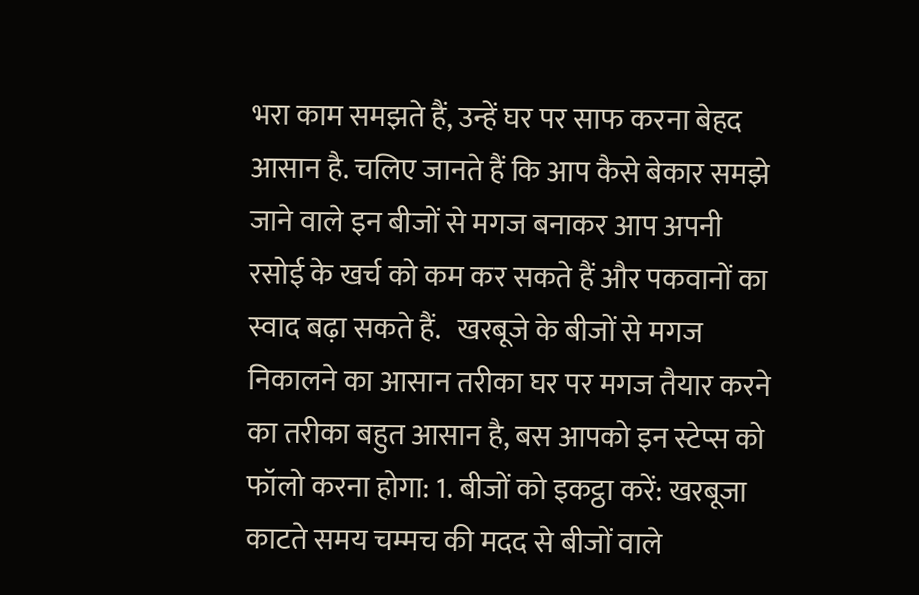भरा काम समझते हैं, उन्हें घर पर साफ करना बेहद आसान है. चलिए जानते हैं कि आप कैसे बेकार समझे जाने वाले इन बीजों से मगज बनाकर आप अपनी रसोई के खर्च को कम कर सकते हैं और पकवानों का स्वाद बढ़ा सकते हैं.   खरबूजे के बीजों से मगज निकालने का आसान तरीका घर पर मगज तैयार करने का तरीका बहुत आसान है, बस आपको इन स्टेप्स को फॉलो करना होगा: 1. बीजों को इकट्ठा करें: खरबूजा काटते समय चम्मच की मदद से बीजों वाले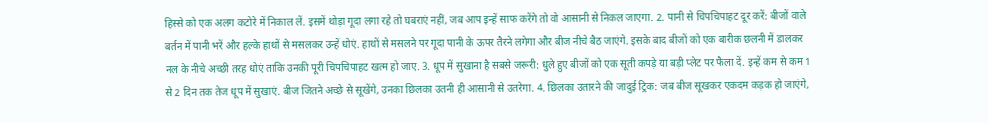हिस्से को एक अलग कटोरे में निकाल लें. इसमें थोड़ा गूदा लगा रहे तो घबराएं नहीं, जब आप इन्हें साफ करेंगे तो वो आसानी से निकल जाएगा. 2. पानी से चिपचिपाहट दूर करें: बीजों वाले बर्तन में पानी भरें और हल्के हाथों से मसलकर उन्हें धोएं. हाथों से मसलने पर गूदा पानी के ऊपर तैरने लगेगा और बीज नीचे बैठ जाएंगे. इसके बाद बीजों को एक बारीक छलनी में डालकर नल के नीचे अच्छी तरह धोएं ताकि उनकी पूरी चिपचिपाहट खत्म हो जाए. 3. धूप में सुखाना है सबसे जरूरी: धुले हुए बीजों को एक सूती कपड़े या बड़ी प्लेट पर फैला दें. इन्हें कम से कम 1 से 2 दिन तक तेज धूप में सुखाएं. बीज जितने अच्छे से सूखेंगे, उनका छिलका उतनी ही आसानी से उतरेगा. 4. छिलका उतारने की जादुई ट्रिक: जब बीज सूखकर एकदम कड़क हो जाएंगे,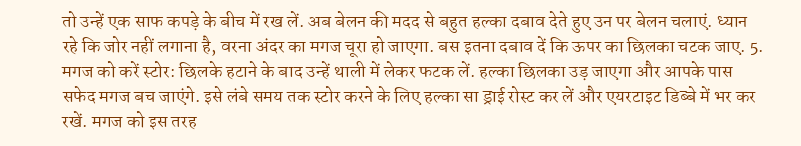तो उन्हें एक साफ कपड़े के बीच में रख लें. अब बेलन की मदद से बहुत हल्का दबाव देते हुए उन पर बेलन चलाएं. ध्यान रहे कि जोर नहीं लगाना है, वरना अंदर का मगज चूरा हो जाएगा. बस इतना दबाव दें कि ऊपर का छिलका चटक जाए. 5. मगज को करें स्टोर: छिलके हटाने के बाद उन्हें थाली में लेकर फटक लें. हल्का छिलका उड़ जाएगा और आपके पास सफेद मगज बच जाएंगे. इसे लंबे समय तक स्टोर करने के लिए हल्का सा ड्राई रोस्ट कर लें और एयरटाइट डिब्बे में भर कर रखें. मगज को इस तरह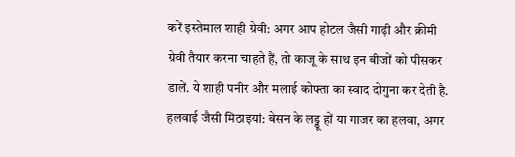करें इस्तेमाल शाही ग्रेवी: अगर आप होटल जैसी गाढ़ी और क्रीमी ग्रेवी तैयार करना चाहते हैं, तो काजू के साथ इन बीजों को पीसकर डालें. ये शाही पनीर और मलाई कोफ्ता का स्वाद दोगुना कर देती है. हलवाई जैसी मिठाइयां: बेसन के लड्डू हों या गाजर का हलवा, अगर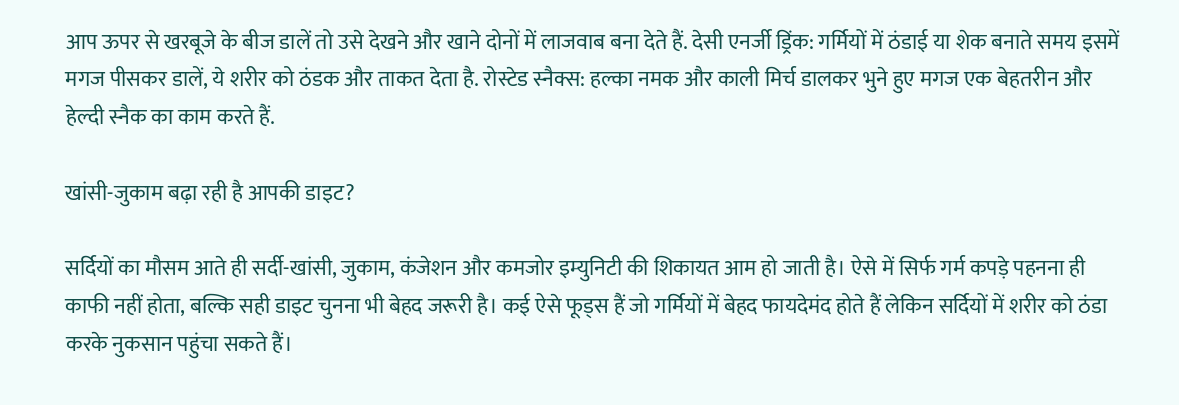आप ऊपर से खरबूजे के बीज डालें तो उसे देखने और खाने दोनों में लाजवाब बना देते हैं. देसी एनर्जी ड्रिंक: गर्मियों में ठंडाई या शेक बनाते समय इसमें मगज पीसकर डालें, ये शरीर को ठंडक और ताकत देता है. रोस्टेड स्नैक्स: हल्का नमक और काली मिर्च डालकर भुने हुए मगज एक बेहतरीन और हेल्दी स्नैक का काम करते हैं.

खांसी-जुकाम बढ़ा रही है आपकी डाइट?

सर्दियों का मौसम आते ही सर्दी-खांसी, जुकाम, कंजेशन और कमजोर इम्युनिटी की शिकायत आम हो जाती है। ऐसे में सिर्फ गर्म कपड़े पहनना ही काफी नहीं होता, बल्कि सही डाइट चुनना भी बेहद जरूरी है। कई ऐसे फूड्स हैं जो गर्मियों में बेहद फायदेमंद होते हैं लेकिन सर्दियों में शरीर को ठंडा करके नुकसान पहुंचा सकते हैं।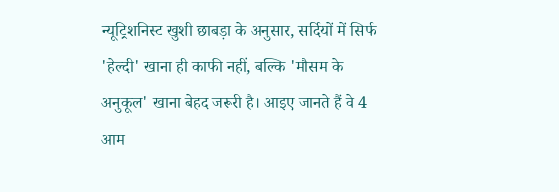न्यूट्रिशनिस्ट खुशी छाबड़ा के अनुसार, सर्दियों में सिर्फ 'हेल्दी' खाना ही काफी नहीं, बल्कि 'मौसम के अनुकूल' खाना बेहद जरूरी है। आइए जानते हैं वे 4 आम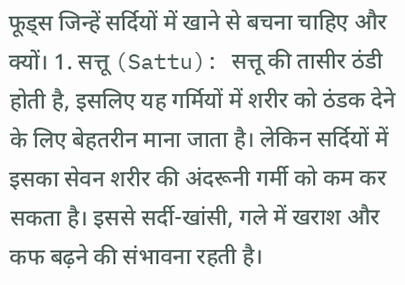फूड्स जिन्हें सर्दियों में खाने से बचना चाहिए और क्यों। 1. सत्तू (Sattu): सत्तू की तासीर ठंडी होती है, इसलिए यह गर्मियों में शरीर को ठंडक देने के लिए बेहतरीन माना जाता है। लेकिन सर्दियों में इसका सेवन शरीर की अंदरूनी गर्मी को कम कर सकता है। इससे सर्दी-खांसी, गले में खराश और कफ बढ़ने की संभावना रहती है।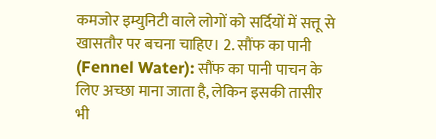कमजोर इम्युनिटी वाले लोगों को सर्दियों में सत्तू से खासतौर पर बचना चाहिए। 2. सौंफ का पानी (Fennel Water): सौंफ का पानी पाचन के लिए अच्छा माना जाता है, लेकिन इसकी तासीर भी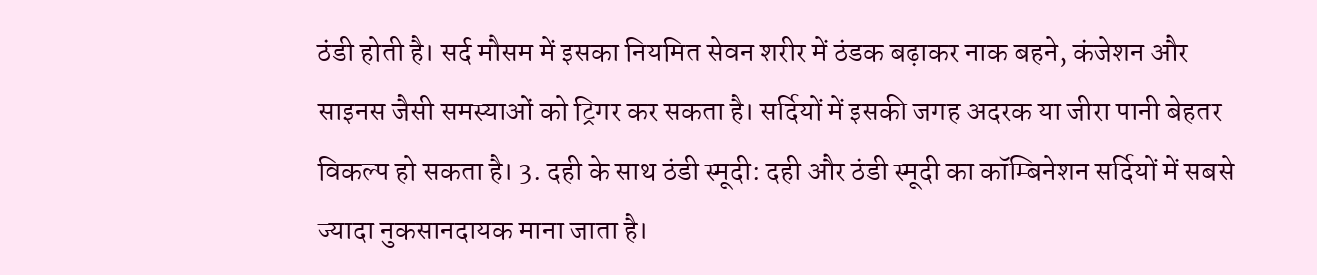ठंडी होती है। सर्द मौसम में इसका नियमित सेवन शरीर में ठंडक बढ़ाकर नाक बहने, कंजेशन और साइनस जैसी समस्याओं को ट्रिगर कर सकता है। सर्दियों में इसकी जगह अदरक या जीरा पानी बेहतर विकल्प हो सकता है। 3. दही के साथ ठंडी स्मूदी: दही और ठंडी स्मूदी का कॉम्बिनेशन सर्दियों में सबसे ज्यादा नुकसानदायक माना जाता है।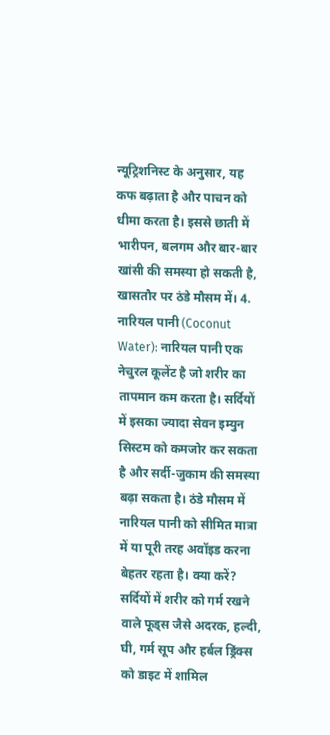न्यूट्रिशनिस्ट के अनुसार, यह कफ बढ़ाता है और पाचन को धीमा करता है। इससे छाती में भारीपन, बलगम और बार-बार खांसी की समस्या हो सकती है, खासतौर पर ठंडे मौसम में। 4. नारियल पानी (Coconut Water): नारियल पानी एक नेचुरल कूलेंट है जो शरीर का तापमान कम करता है। सर्दियों में इसका ज्यादा सेवन इम्युन सिस्टम को कमजोर कर सकता है और सर्दी-जुकाम की समस्या बढ़ा सकता है। ठंडे मौसम में नारियल पानी को सीमित मात्रा में या पूरी तरह अवॉइड करना बेहतर रहता है। क्या करें? सर्दियों में शरीर को गर्म रखने वाले फूड्स जैसे अदरक, हल्दी, घी, गर्म सूप और हर्बल ड्रिंक्स को डाइट में शामिल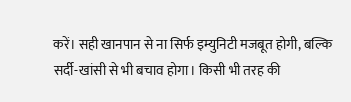करें। सही खानपान से ना सिर्फ इम्युनिटी मजबूत होगी, बल्कि सर्दी-खांसी से भी बचाव होगा। किसी भी तरह की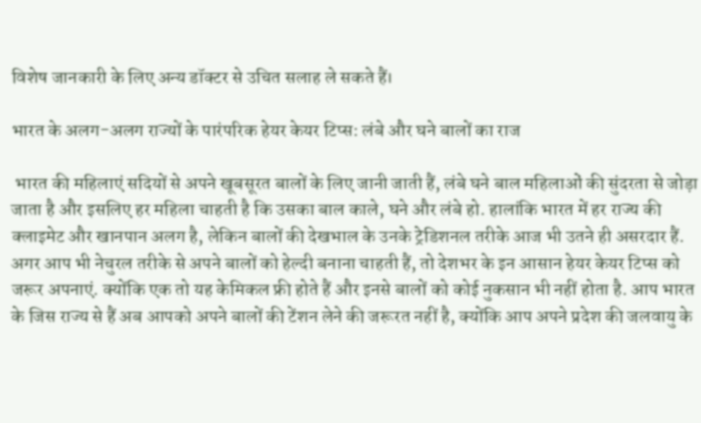विशेष जानकारी के लिए अन्य डॉक्टर से उचित सलाह ले सकते हैं।

भारत के अलग-अलग राज्यों के पारंपरिक हेयर केयर टिप्स: लंबे और घने बालों का राज

 भारत की महिलाएं सदियों से अपने खूबसूरत बालों के लिए जानी जाती हैं, लंबे घने बाल महिलाओं की सुंदरता से जोड़ा जाता है और इसलिए हर महिला चाहती है कि उसका बाल काले, घने और लंबे हो. हालांकि भारत में हर राज्य की क्लाइमेट और खानपान अलग है, लेकिन बालों की देखभाल के उनके ट्रेडिशनल तरीके आज भी उतने ही असरदार हैं. अगर आप भी नेचुरल तरीके से अपने बालों को हेल्दी बनाना चाहती हैं, तो देशभर के इन आसान हेयर केयर टिप्स को जरूर अपनाएं. क्योंकि एक तो यह केमिकल फ्री होते हैं और इनसे बालों को कोई नुकसान भी नहीं होता है. आप भारत के जिस राज्य से हैं अब आपको अपने बालों की टेंशन लेने की जरूरत नहीं है, क्योंकि आप अपने प्रदेश की जलवायु के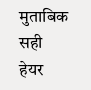मुताबिक सही हेयर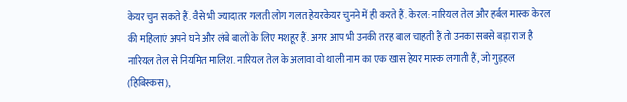केयर चुन सकते हैं. वैसे भी ज्यादातर गलती लोग गलत हेयरकेयर चुनने में ही करते हैं. केरल: नारियल तेल और हर्बल मास्क केरल की महिलाएं अपने घने और लंबे बालों के लिए मशहूर हैं. अगर आप भी उनकी तरह बाल चाहती हैं तो उनका सबसे बड़ा राज है नारियल तेल से नियमित मालिश. नारियल तेल के अलावा वो थाली नाम का एक खास हेयर मास्क लगाती हैं, जो गुड़हल (हिबिस्कस),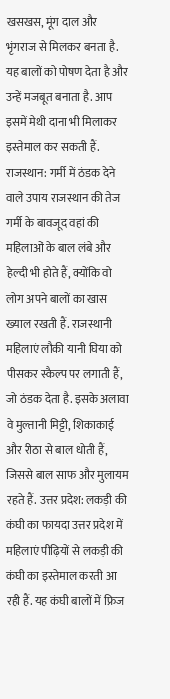खसखस, मूंग दाल और भृंगराज से मिलकर बनता है. यह बालों को पोषण देता है और उन्हें मजबूत बनाता है. आप इसमें मेथी दाना भी मिलाकर इस्तेमाल कर सकती हैं. राजस्थान: गर्मी में ठंडक देने वाले उपाय राजस्थान की तेज गर्मी के बावजूद वहां की महिलाओं के बाल लंबे और हेल्दी भी होते हैं, क्योंकि वो लोग अपने बालों का खास ख्याल रखती हैं. राजस्थानी महिलाएं लौकी यानी घिया को पीसकर स्कैल्प पर लगाती हैं, जो ठंडक देता है. इसके अलावा वे मुल्तानी मिट्टी, शिकाकाई और रीठा से बाल धोती हैं, जिससे बाल साफ और मुलायम रहते हैं. उत्तर प्रदेश: लकड़ी की कंघी का फायदा उत्तर प्रदेश में महिलाएं पीढ़ियों से लकड़ी की कंघी का इस्तेमाल करती आ रही हैं. यह कंघी बालों में फ्रिज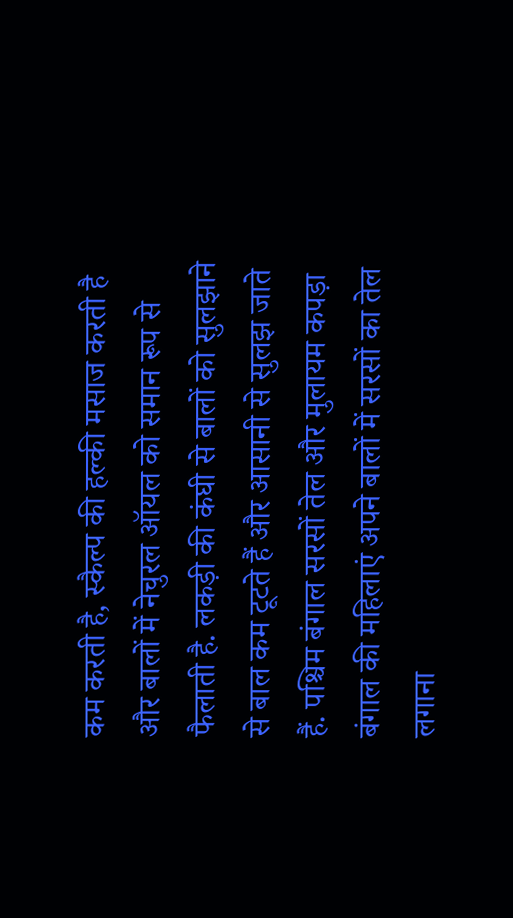कम करती है, स्कैल्प की हल्की मसाज करती है और बालों में नेचुरल ऑयल को समान रूप से फैलाती है. लकड़ी की कंघी से बालों को सुलझाने से बाल कम टूटते हैं और आसानी से सुलझ जाते हैं. पश्चिम बंगाल सरसों तेल और मुलायम कपड़ा बंगाल की महिलाएं अपने बालों में सरसों का तेल लगाना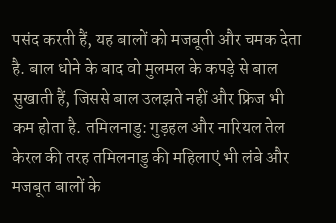पसंद करती हैं, यह बालों को मजबूती और चमक देता है. बाल धोने के बाद वो मुलमल के कपड़े से बाल सुखाती हैं, जिससे बाल उलझते नहीं और फ्रिज भी कम होता है. तमिलनाडु: गुड़हल और नारियल तेल केरल की तरह तमिलनाडु की महिलाएं भी लंबे और मजबूत बालों के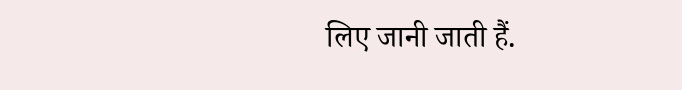लिए जानी जाती हैं.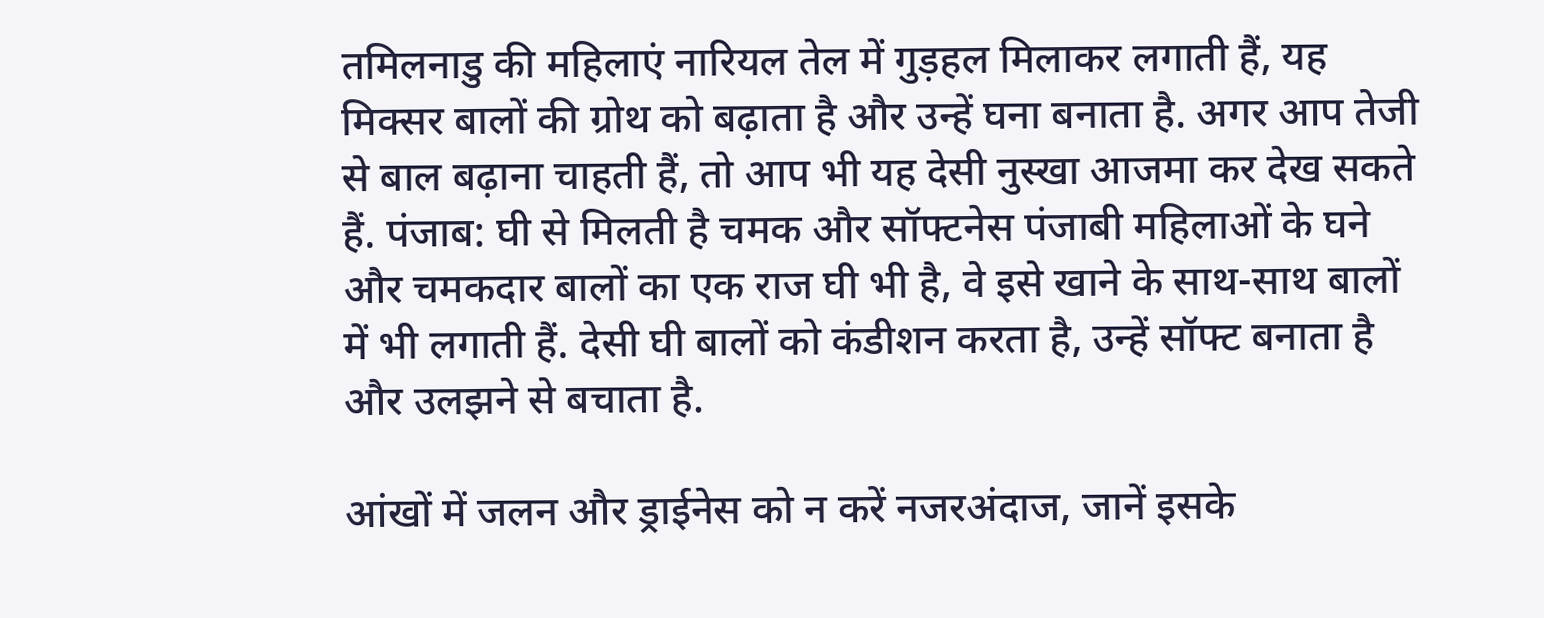तमिलनाडु की महिलाएं नारियल तेल में गुड़हल मिलाकर लगाती हैं, यह मिक्सर बालों की ग्रोथ को बढ़ाता है और उन्हें घना बनाता है. अगर आप तेजी से बाल बढ़ाना चाहती हैं, तो आप भी यह देसी नुस्खा आजमा कर देख सकते हैं. पंजाब: घी से मिलती है चमक और सॉफ्टनेस पंजाबी महिलाओं के घने और चमकदार बालों का एक राज घी भी है, वे इसे खाने के साथ-साथ बालों में भी लगाती हैं. देसी घी बालों को कंडीशन करता है, उन्हें सॉफ्ट बनाता है और उलझने से बचाता है.

आंखों में जलन और ड्राईनेस को न करें नजरअंदाज, जानें इसके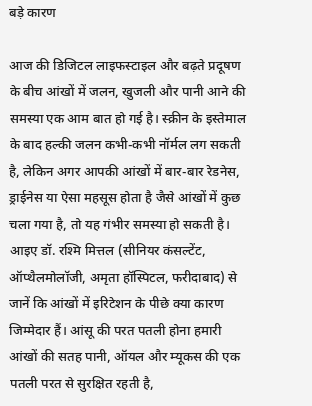बड़े कारण

आज की डिजिटल लाइफस्टाइल और बढ़ते प्रदूषण के बीच आंखों में जलन, खुजली और पानी आने की समस्या एक आम बात हो गई है। स्क्रीन के इस्तेमाल के बाद हल्की जलन कभी-कभी नॉर्मल लग सकती है, लेकिन अगर आपकी आंखों में बार-बार रेडनेस, ड्राईनेस या ऐसा महसूस होता है जैसे आंखों में कुछ चला गया है, तो यह गंभीर समस्या हो सकती है। आइए डॉ. रश्मि मित्तल (सीनियर कंसल्टेंट, ऑप्थैलमोलॉजी, अमृता हॉस्पिटल, फरीदाबाद) से जानें कि आंखों में इरिटेशन के पीछे क्या कारण जिम्मेदार हैं। आंसू की परत पतली होना हमारी आंखों की सतह पानी, ऑयल और म्यूकस की एक पतली परत से सुरक्षित रहती है,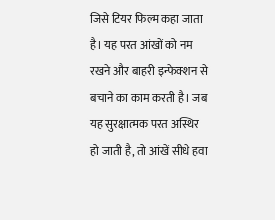जिसे टियर फिल्म कहा जाता है। यह परत आंखों को नम रखने और बाहरी इन्फेक्शन से बचाने का काम करती है। जब यह सुरक्षात्मक परत अस्थिर हो जाती है, तो आंखें सीधे हवा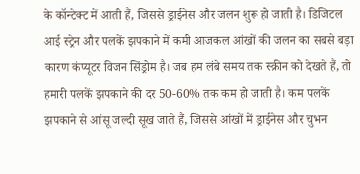के कॉन्टेक्ट में आती हैं, जिससे ड्राईनेस और जलन शुरू हो जाती है। डिजिटल आई स्ट्रेन और पलकें झपकाने में कमी आजकल आंखों की जलन का सबसे बड़ा कारण कंप्यूटर विजन सिंड्रोम है। जब हम लंबे समय तक स्क्रीन को देखते हैं, तो हमारी पलकें झपकाने की दर 50-60% तक कम हो जाती है। कम पलकें झपकाने से आंसू जल्दी सूख जाते हैं, जिससे आंखों में ड्राईनेस और चुभन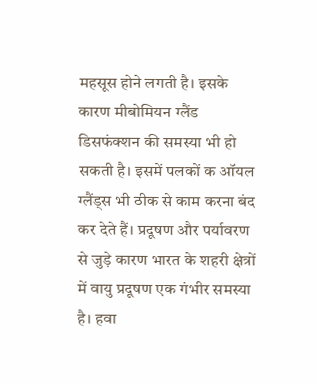महसूस होने लगती है। इसके कारण मीबोमियन ग्लैंड डिसफंक्शन की समस्या भी हो सकती है। इसमें पलकों क ऑयल ग्लैंड्स भी ठीक से काम करना बंद कर देते हैं। प्रदूषण और पर्यावरण से जुड़े कारण भारत के शहरी क्षेत्रों में वायु प्रदूषण एक गंभीर समस्या है। हवा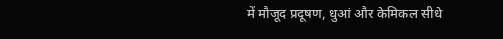में मौजूद प्रदूषण, धुआं और केमिकल सीधे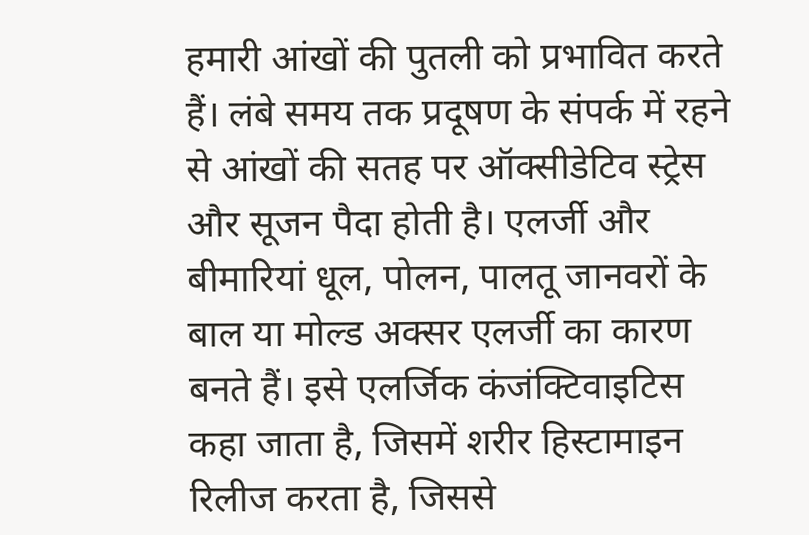हमारी आंखों की पुतली को प्रभावित करते हैं। लंबे समय तक प्रदूषण के संपर्क में रहने से आंखों की सतह पर ऑक्सीडेटिव स्ट्रेस और सूजन पैदा होती है। एलर्जी और बीमारियां धूल, पोलन, पालतू जानवरों के बाल या मोल्ड अक्सर एलर्जी का कारण बनते हैं। इसे एलर्जिक कंजंक्टिवाइटिस कहा जाता है, जिसमें शरीर हिस्टामाइन रिलीज करता है, जिससे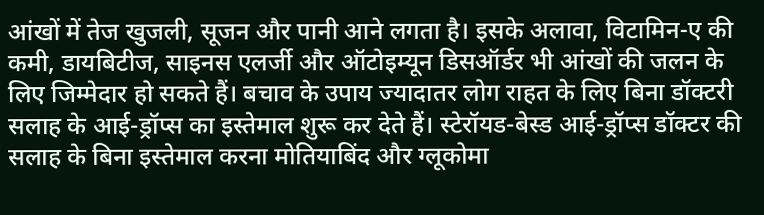आंखों में तेज खुजली, सूजन और पानी आने लगता है। इसके अलावा, विटामिन-ए की कमी, डायबिटीज, साइनस एलर्जी और ऑटोइम्यून डिसऑर्डर भी आंखों की जलन के लिए जिम्मेदार हो सकते हैं। बचाव के उपाय ज्यादातर लोग राहत के लिए बिना डॉक्टरी सलाह के आई-ड्रॉप्स का इस्तेमाल शुरू कर देते हैं। स्टेरॉयड-बेस्ड आई-ड्रॉप्स डॉक्टर की सलाह के बिना इस्तेमाल करना मोतियाबिंद और ग्लूकोमा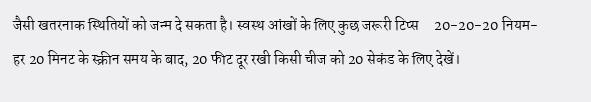जैसी खतरनाक स्थितियों को जन्म दे सकता है। स्वस्थ आंखों के लिए कुछ जरूरी टिप्स     20-20-20 नियम- हर 20 मिनट के स्क्रीन समय के बाद, 20 फीट दूर रखी किसी चीज को 20 सेकंड के लिए देखें।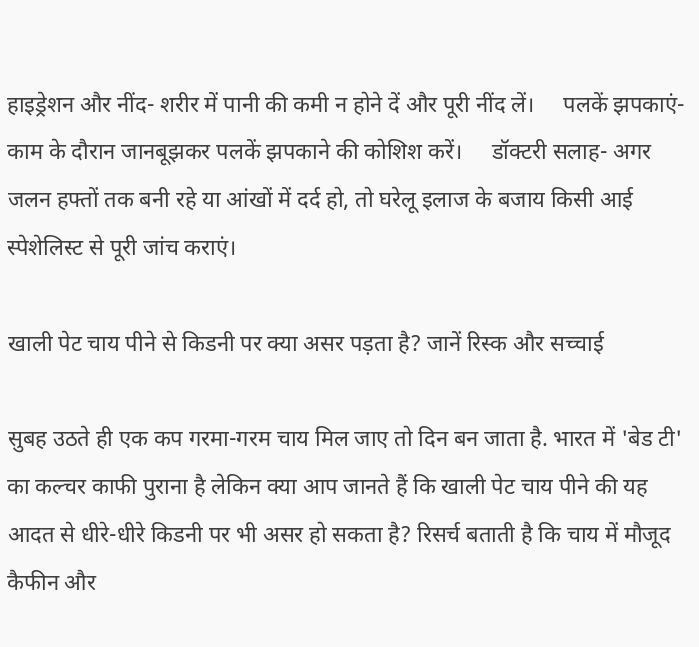हाइड्रेशन और नींद- शरीर में पानी की कमी न होने दें और पूरी नींद लें।     पलकें झपकाएं- काम के दौरान जानबूझकर पलकें झपकाने की कोशिश करें।     डॉक्टरी सलाह- अगर जलन हफ्तों तक बनी रहे या आंखों में दर्द हो, तो घरेलू इलाज के बजाय किसी आई स्पेशेलिस्ट से पूरी जांच कराएं।

खाली पेट चाय पीने से किडनी पर क्या असर पड़ता है? जानें रिस्क और सच्चाई

सुबह उठते ही एक कप गरमा-गरम चाय मिल जाए तो दिन बन जाता है. भारत में 'बेड टी' का कल्चर काफी पुराना है लेकिन क्या आप जानते हैं कि खाली पेट चाय पीने की यह आदत से धीरे-धीरे किडनी पर भी असर हो सकता है? रिसर्च बताती है कि चाय में मौजूद कैफीन और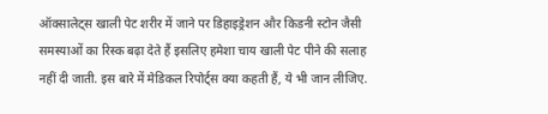ऑक्सालेट्स खाली पेट शरीर में जाने पर डिहाइड्रेशन और किडनी स्टोन जैसी समस्याओं का रिस्क बढ़ा देते हैं इसलिए हमेशा चाय खाली पेट पीने की सलाह नहीं दी जाती. इस बारे में मेडिकल रिपोर्ट्स क्या कहती हैं, ये भी जान लीजिए.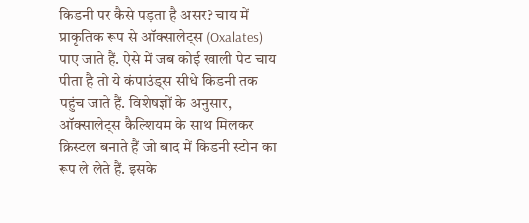किडनी पर कैसे पड़ता है असर? चाय में प्राकृतिक रूप से ऑक्सालेट्स (Oxalates) पाए जाते हैं. ऐसे में जब कोई खाली पेट चाय पीता है तो ये कंपाउंड्स सीधे किडनी तक पहुंच जाते हैं. विशेषज्ञों के अनुसार, ऑक्सालेट्स कैल्शियम के साथ मिलकर क्रिस्टल बनाते हैं जो बाद में किडनी स्टोन का रूप ले लेते हैं. इसके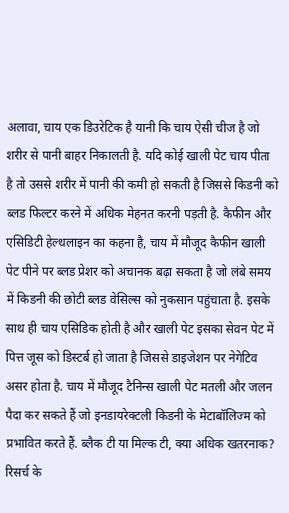अलावा, चाय एक डिउरेटिक है यानी कि चाय ऐसी चीज है जो शरीर से पानी बाहर निकालती है. यदि कोई खाली पेट चाय पीता है तो उससे शरीर में पानी की कमी हो सकती है जिससे किडनी को ब्लड फिल्टर करने में अधिक मेहनत करनी पड़ती है. कैफीन और एसिडिटी हेल्थलाइन का कहना है, चाय में मौजूद कैफीन खाली पेट पीने पर ब्लड प्रेशर को अचानक बढ़ा सकता है जो लंबे समय में किडनी की छोटी ब्लड वेसिल्स को नुकसान पहुंचाता है. इसके साथ ही चाय एसिडिक होती है और खाली पेट इसका सेवन पेट में पित्त जूस को डिस्टर्ब हो जाता है जिससे डाइजेशन पर नेगेटिव असर होता है. चाय में मौजूद टैनिन्स खाली पेट मतली और जलन पैदा कर सकते हैं जो इनडायरेक्टली किडनी के मेटाबॉलिज्म को प्रभावित करते हैं. ब्लैक टी या मिल्क टी, क्या अधिक खतरनाक? रिसर्च के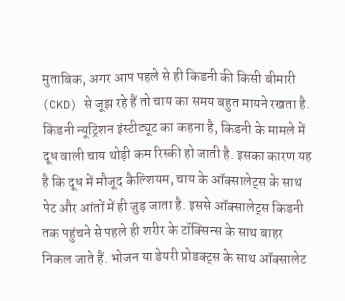मुताबिक, अगर आप पहले से ही किडनी की किसी बीमारी (CKD) से जूझ रहे हैं तो चाय का समय बहुत मायने रखता है. किडनी न्यूट्रिशन इंस्टीट्यूट का कहना है, किडनी के मामले में दूध वाली चाय थोड़ी कम रिस्की हो जाती है. इसका कारण यह है कि दूध में मौजूद कैल्शियम, चाय के ऑक्सालेट्स के साथ पेट और आंतों में ही जुड़ जाता है. इससे ऑक्सालेट्स किडनी तक पहुंचने से पहले ही शरीर के टॉक्सिन्स के साथ बाहर निकल जाते हैं. भोजन या डेयरी प्रोडक्ट्स के साथ ऑक्सालेट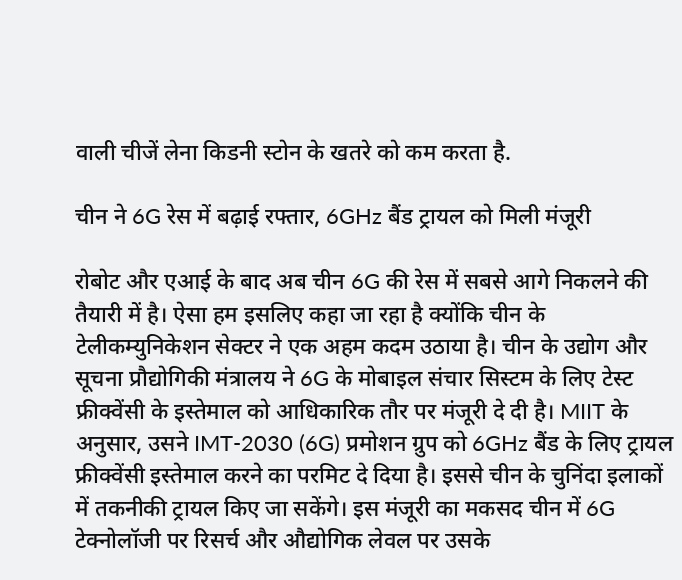वाली चीजें लेना किडनी स्टोन के खतरे को कम करता है.

चीन ने 6G रेस में बढ़ाई रफ्तार, 6GHz बैंड ट्रायल को मिली मंजूरी

रोबोट और एआई के बाद अब चीन 6G की रेस में सबसे आगे निकलने की तैयारी में है। ऐसा हम इसलिए कहा जा रहा है क्योंकि चीन के टेलीकम्युनिकेशन सेक्टर ने एक अहम कदम उठाया है। चीन के उद्योग और सूचना प्रौद्योगिकी मंत्रालय ने 6G के मोबाइल संचार सिस्टम के लिए टेस्ट फ्रीक्वेंसी के इस्तेमाल को आधिकारिक तौर पर मंजूरी दे दी है। MIIT के अनुसार, उसने IMT-2030 (6G) प्रमोशन ग्रुप को 6GHz बैंड के लिए ट्रायल फ्रीक्वेंसी इस्तेमाल करने का परमिट दे दिया है। इससे चीन के चुनिंदा इलाकों में तकनीकी ट्रायल किए जा सकेंगे। इस मंजूरी का मकसद चीन में 6G टेक्नोलॉजी पर रिसर्च और औद्योगिक लेवल पर उसके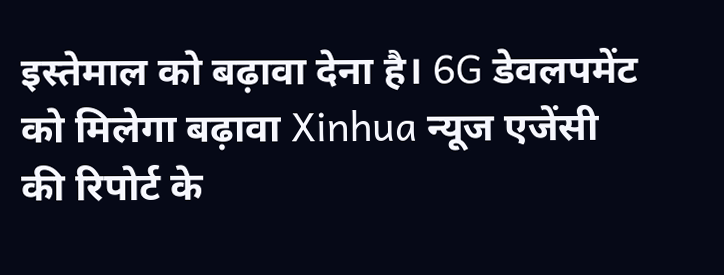इस्तेमाल को बढ़ावा देना है। 6G डेवलपमेंट को मिलेगा बढ़ावा Xinhua न्यूज एजेंसी की रिपोर्ट के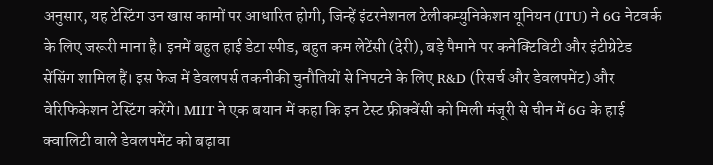अनुसार, यह टेस्टिंग उन खास कामों पर आधारित होगी, जिन्हें इंटरनेशनल टेलीकम्युनिकेशन यूनियन (ITU) ने 6G नेटवर्क के लिए जरूरी माना है। इनमें बहुत हाई डेटा स्पीड, बहुत कम लेटेंसी (देरी), बड़े पैमाने पर कनेक्टिविटी और इंटीग्रेटेड सेंसिंग शामिल हैं। इस फेज में डेवलपर्स तकनीकी चुनौतियों से निपटने के लिए R&D (रिसर्च और डेवलपमेंट) और वेरिफिकेशन टेस्टिंग करेंगे। MIIT ने एक बयान में कहा कि इन टेस्ट फ्रीक्वेंसी को मिली मंजूरी से चीन में 6G के हाई क्वालिटी वाले डेवलपमेंट को बढ़ावा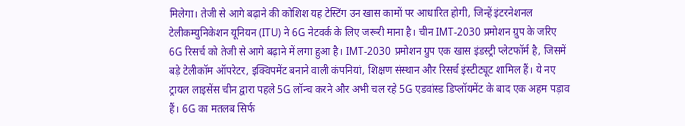मिलेगा। तेजी से आगे बढ़ाने की कोशिश यह टेस्टिंग उन खास कामों पर आधारित होगी, जिन्हें इंटरनेशनल टेलीकम्युनिकेशन यूनियन (ITU) ने 6G नेटवर्क के लिए जरूरी माना है। चीन IMT-2030 प्रमोशन ग्रुप के जरिए 6G रिसर्च को तेजी से आगे बढ़ाने में लगा हुआ है। IMT-2030 प्रमोशन ग्रुप एक खास इंडस्ट्री प्लेटफॉर्म है, जिसमें बड़े टेलीकॉम ऑपरेटर, इक्विपमेंट बनाने वाली कंपनियां, शिक्षण संस्थान और रिसर्च इंस्टीट्यूट शामिल हैं। ये नए ट्रायल लाइसेंस चीन द्वारा पहले 5G लॉन्च करने और अभी चल रहे 5G एडवांस्ड डिप्लॉयमेंट के बाद एक अहम पड़ाव हैं। 6G का मतलब सिर्फ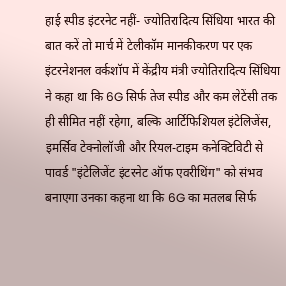हाई स्पीड इंटरनेट नहीं- ज्योतिरादित्य सिंधिया भारत की बात करें तो मार्च में टेलीकॉम मानकीकरण पर एक इंटरनेशनल वर्कशॉप में केंद्रीय मंत्री ज्योतिरादित्य सिंधिया ने कहा था कि 6G सिर्फ तेज स्पीड और कम लेटेंसी तक ही सीमित नहीं रहेगा, बल्कि आर्टिफिशियल इंटेलिजेंस, इमर्सिव टेक्नोलॉजी और रियल-टाइम कनेक्टिविटी से पावर्ड "इंटेलिजेंट इंटरनेट ऑफ एवरीथिंग" को संभव बनाएगा उनका कहना था कि 6G का मतलब सिर्फ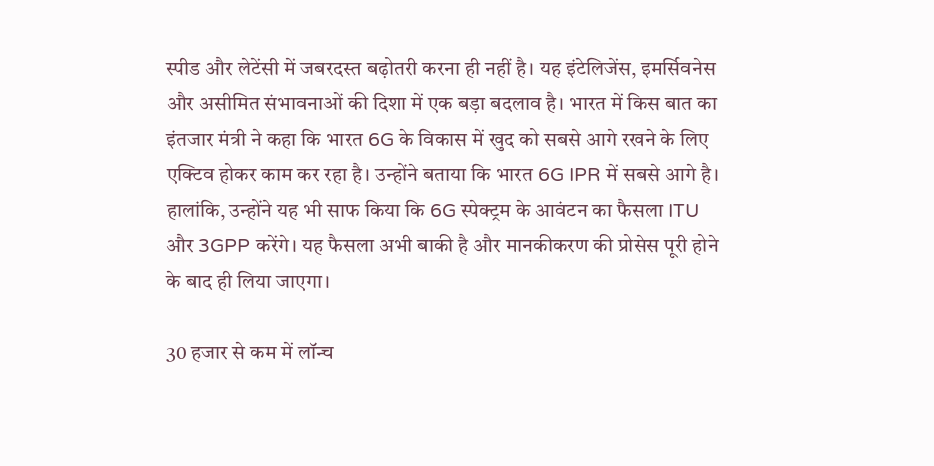स्पीड और लेटेंसी में जबरदस्त बढ़ोतरी करना ही नहीं है। यह इंटेलिजेंस, इमर्सिवनेस और असीमित संभावनाओं की दिशा में एक बड़ा बदलाव है। भारत में किस बात का इंतजार मंत्री ने कहा कि भारत 6G के विकास में खुद को सबसे आगे रखने के लिए एक्टिव होकर काम कर रहा है। उन्होंने बताया कि भारत 6G IPR में सबसे आगे है। हालांकि, उन्होंने यह भी साफ किया कि 6G स्पेक्ट्रम के आवंटन का फैसला ITU और 3GPP करेंगे। यह फैसला अभी बाकी है और मानकीकरण की प्रोसेस पूरी होने के बाद ही लिया जाएगा।

30 हजार से कम में लॉन्च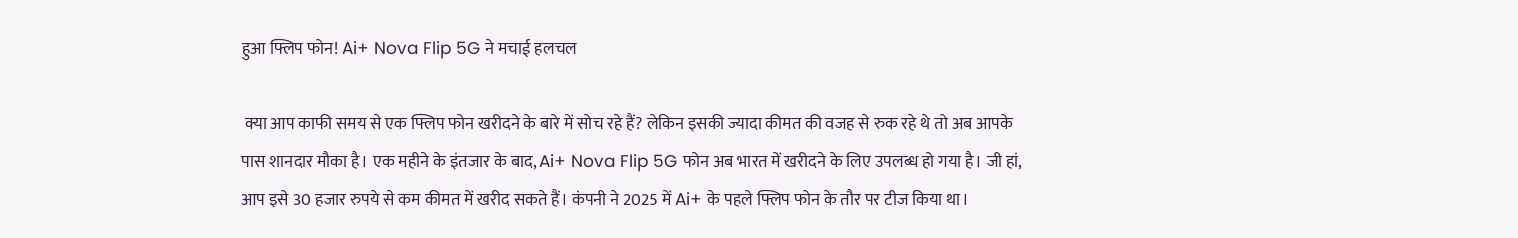हुआ फ्लिप फोन! Ai+ Nova Flip 5G ने मचाई हलचल

 क्या आप काफी समय से एक फ्लिप फोन खरीदने के बारे में सोच रहे हैं? लेकिन इसकी ज्यादा कीमत की वजह से रुक रहे थे तो अब आपके पास शानदार मौका है। एक महीने के इंतजार के बाद, Ai+ Nova Flip 5G फोन अब भारत में खरीदने के लिए उपलब्ध हो गया है। जी हां, आप इसे 30 हजार रुपये से कम कीमत में खरीद सकते हैं। कंपनी ने 2025 में Ai+ के पहले फ्लिप फोन के तौर पर टीज किया था।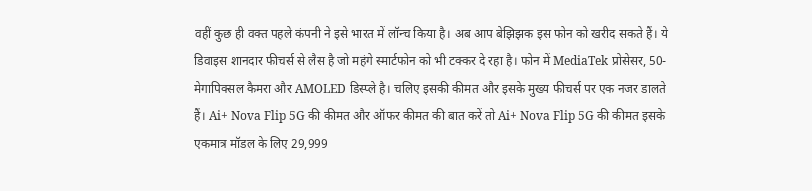वहीं कुछ ही वक्त पहले कंपनी ने इसे भारत में लॉन्च किया है। अब आप बेझिझक इस फोन को खरीद सकते हैं। ये डिवाइस शानदार फीचर्स से लैस है जो महंगे स्मार्टफोन को भी टक्कर दे रहा है। फोन में MediaTek प्रोसेसर, 50-मेगापिक्सल कैमरा और AMOLED डिस्प्ले है। चलिए इसकी कीमत और इसके मुख्य फीचर्स पर एक नजर डालते हैं। Ai+ Nova Flip 5G की कीमत और ऑफर कीमत की बात करें तो Ai+ Nova Flip 5G की कीमत इसके एकमात्र मॉडल के लिए 29,999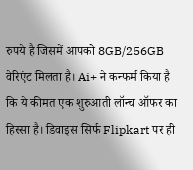रुपये है जिसमें आपको 8GB/256GB वेरिएंट मिलता है। Ai+ ने कन्फर्म किया है कि ये कीमत एक शुरुआती लॉन्च ऑफर का हिस्सा है। डिवाइस सिर्फ Flipkart पर ही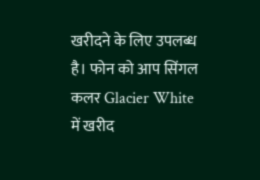खरीदने के लिए उपलब्ध है। फोन को आप सिंगल कलर Glacier White में खरीद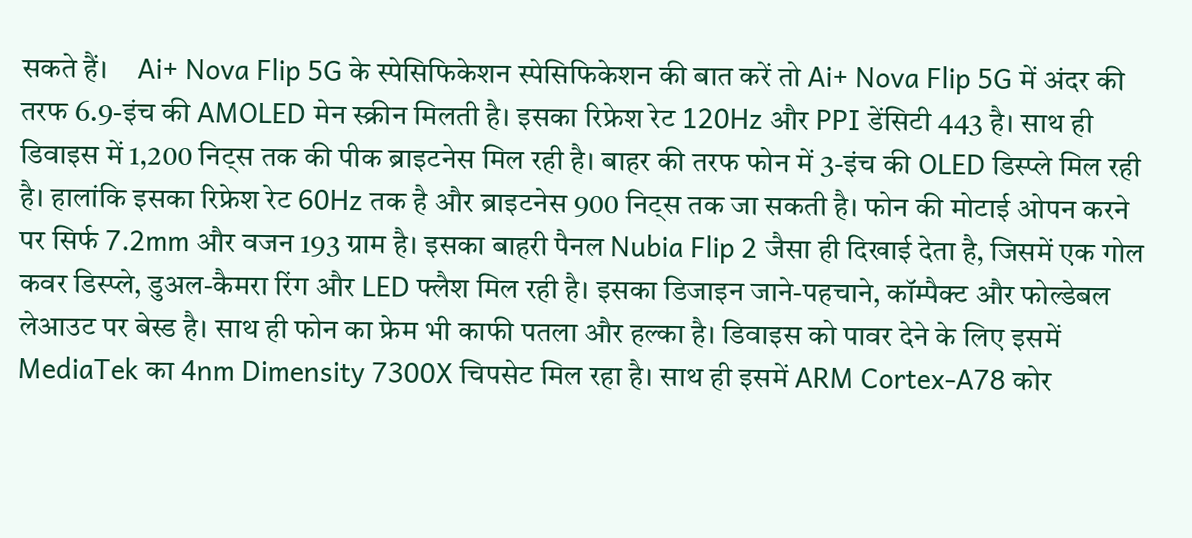सकते हैं।     Ai+ Nova Flip 5G के स्पेसिफिकेशन स्पेसिफिकेशन की बात करें तो Ai+ Nova Flip 5G में अंदर की तरफ 6.9-इंच की AMOLED मेन स्क्रीन मिलती है। इसका रिफ्रेश रेट 120Hz और PPI डेंसिटी 443 है। साथ ही डिवाइस में 1,200 निट्स तक की पीक ब्राइटनेस मिल रही है। बाहर की तरफ फोन में 3-इंच की OLED डिस्प्ले मिल रही है। हालांकि इसका रिफ्रेश रेट 60Hz तक है और ब्राइटनेस 900 निट्स तक जा सकती है। फोन की मोटाई ओपन करने पर सिर्फ 7.2mm और वजन 193 ग्राम है। इसका बाहरी पैनल Nubia Flip 2 जैसा ही दिखाई देता है, जिसमें एक गोल कवर डिस्प्ले, डुअल-कैमरा रिंग और LED फ्लैश मिल रही है। इसका डिजाइन जाने-पहचाने, कॉम्पैक्ट और फोल्डेबल लेआउट पर बेस्ड है। साथ ही फोन का फ्रेम भी काफी पतला और हल्का है। डिवाइस को पावर देने के लिए इसमें MediaTek का 4nm Dimensity 7300X चिपसेट मिल रहा है। साथ ही इसमें ARM Cortex-A78 कोर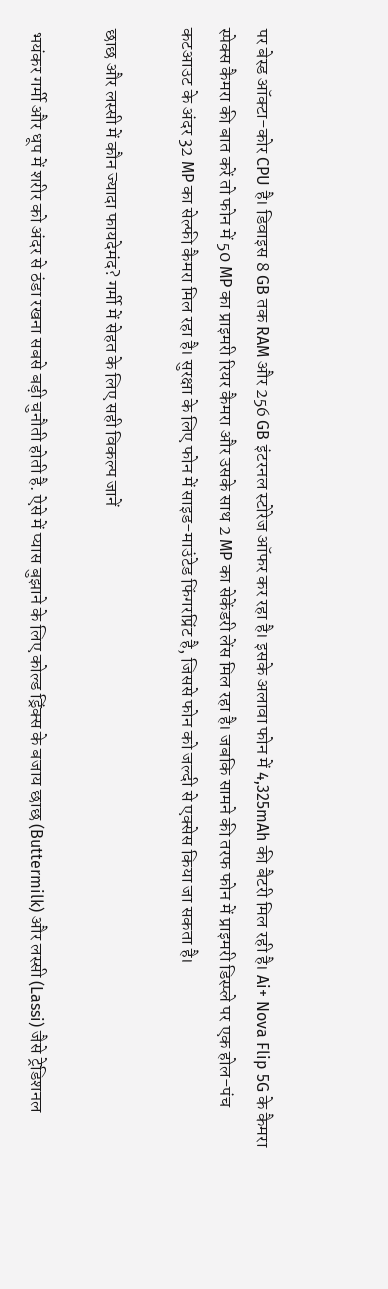पर बेस्ड ऑक्टा-कोर CPU है। डिवाइस 8 GB तक RAM और 256 GB इंटरनल स्टोरेज ऑफर कर रहा है। इसके अलावा फोन में 4,325mAh की बैटरी मिल रही है। Ai+ Nova Flip 5G के कैमरा स्पेक्स कैमरा की बात करें तो फोन में 50 MP का प्राइमरी रियर कैमरा और उसके साथ 2 MP का सेकेंडरी लेंस मिल रहा है। जबकि सामने की तरफ फोन में प्राइमरी डिस्प्ले पर एक होल-पंच कटआउट के अंदर 32 MP का सेल्फी कैमरा मिल रहा है। सुरक्षा के लिए फोन में साइड-माउंटेड फिंगरप्रिंट है, जिससे फोन को जल्दी से एक्सेस किया जा सकता है।

छाछ और लस्सी में कौन ज्यादा फायदेमंद? गर्मी में सेहत के लिए सही विकल्प जानें

 भयंकर गर्मी और धूप में शरीर को अंदर से ठंडा रखना सबसे बड़ी चुनौती होती है. ऐसे में प्यास बुझाने के लिए कोल्ड ड्रिंक्स के बजाय छाछ (Buttermilk) और लस्सी (Lassi) जैसे ट्रेडिशनल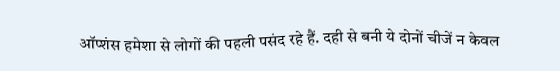ऑप्शंस हमेशा से लोगों की पहली पसंद रहे हैं. दही से बनी ये दोनों चीजें न केवल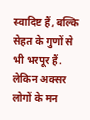स्वादिष्ट हैं, बल्कि सेहत के गुणों से भी भरपूर हैं. लेकिन अक्सर लोगों के मन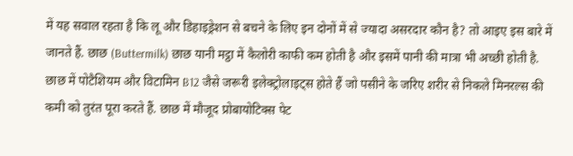में यह सवाल रहता है कि लू और डिहाइड्रेशन से बचने के लिए इन दोनों में से ज्यादा असरदार कौन है? तो आइए इस बारे में जानते हैं. छाछ (Buttermilk) छाछ यानी मट्ठा में कैलोरी काफी कम होती है और इसमें पानी की मात्रा भी अच्छी होती है. छाछ में पोटैशियम और विटामिन B12 जैसे जरूरी इलेक्ट्रोलाइट्स होते हैं जो पसीने के जरिए शरीर से निकले मिनरल्स की कमी को तुरंत पूरा करते हैं. छाछ में मौजूद प्रोबायोटिक्स पेट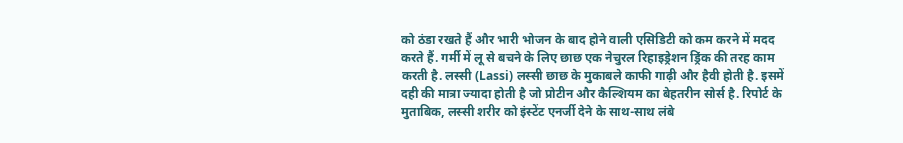को ठंडा रखते हैं और भारी भोजन के बाद होने वाली एसिडिटी को कम करने में मदद करते हैं. गर्मी में लू से बचने के लिए छाछ एक नेचुरल रिहाइड्रेशन ड्रिंक की तरह काम करती है. लस्सी (Lassi) लस्सी छाछ के मुकाबले काफी गाढ़ी और हैवी होती है. इसमें दही की मात्रा ज्यादा होती है जो प्रोटीन और कैल्शियम का बेहतरीन सोर्स है. रिपोर्ट के मुताबिक, लस्सी शरीर को इंस्टेंट एनर्जी देने के साथ-साथ लंबे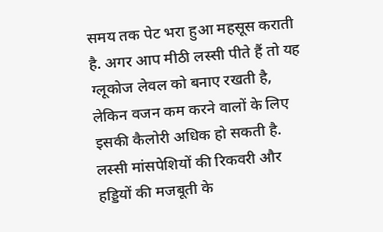समय तक पेट भरा हुआ महसूस कराती है. अगर आप मीठी लस्सी पीते हैं तो यह ग्लूकोज लेवल को बनाए रखती है, लेकिन वजन कम करने वालों के लिए इसकी कैलोरी अधिक हो सकती है. लस्सी मांसपेशियों की रिकवरी और हड्डियों की मजबूती के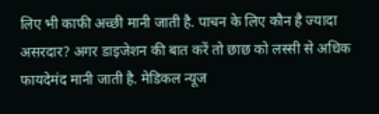लिए भी काफी अच्छी मानी जाती है. पाचन के लिए कौन है ज्यादा असरदार? अगर डाइजेशन की बात करें तो छाछ को लस्सी से अधिक फायदेमंद मानी जाती है. मेडिकल न्यूज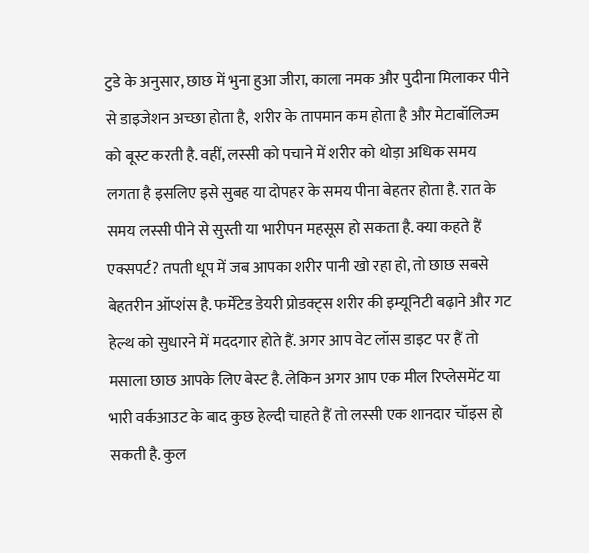टुडे के अनुसार, छाछ में भुना हुआ जीरा, काला नमक और पुदीना मिलाकर पीने से डाइजेशन अच्छा होता है,  शरीर के तापमान कम होता है और मेटाबॉलिज्म को बूस्ट करती है. वहीं, लस्सी को पचाने में शरीर को थोड़ा अधिक समय लगता है इसलिए इसे सुबह या दोपहर के समय पीना बेहतर होता है. रात के समय लस्सी पीने से सुस्ती या भारीपन महसूस हो सकता है. क्या कहते हैं एक्सपर्ट? तपती धूप में जब आपका शरीर पानी खो रहा हो, तो छाछ सबसे बेहतरीन ऑप्शंस है. फर्मेंटेड डेयरी प्रोडक्ट्स शरीर की इम्यूनिटी बढ़ाने और गट हेल्थ को सुधारने में मददगार होते हैं. अगर आप वेट लॉस डाइट पर हैं तो मसाला छाछ आपके लिए बेस्ट है. लेकिन अगर आप एक मील रिप्लेसमेंट या भारी वर्कआउट के बाद कुछ हेल्दी चाहते हैं तो लस्सी एक शानदार चॉइस हो सकती है. कुल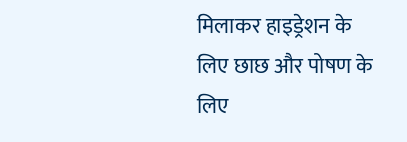मिलाकर हाइड्रेशन के लिए छाछ और पोषण के लिए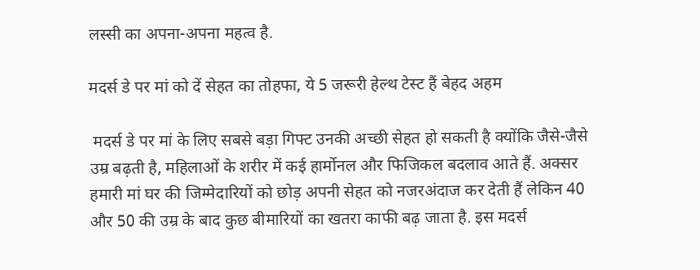लस्सी का अपना-अपना महत्व है.

मदर्स डे पर मां को दें सेहत का तोहफा, ये 5 जरूरी हेल्थ टेस्ट हैं बेहद अहम

 मदर्स डे पर मां के लिए सबसे बड़ा गिफ्ट उनकी अच्छी सेहत हो सकती है क्योंकि जैसे-जैसे उम्र बढ़ती है, महिलाओं के शरीर में कई हार्मोनल और फिजिकल बदलाव आते हैं. अक्सर हमारी मां घर की जिम्मेदारियों को छोड़ अपनी सेहत को नजरअंदाज कर देती हैं लेकिन 40 और 50 की उम्र के बाद कुछ बीमारियों का खतरा काफी बढ़ जाता है. इस मदर्स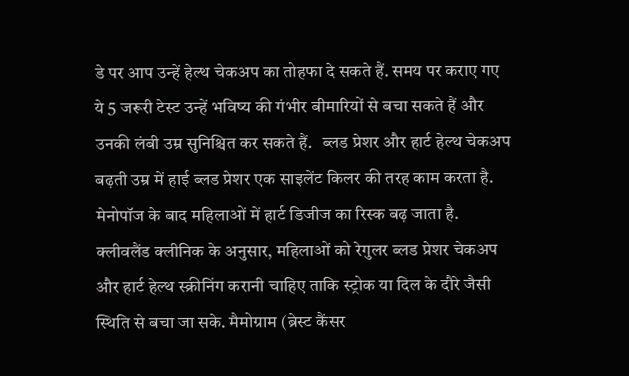डे पर आप उन्हें हेल्थ चेकअप का तोहफा दे सकते हैं. समय पर कराए गए ये 5 जरूरी टेस्ट उन्हें भविष्य की गंभीर बीमारियों से बचा सकते हैं और उनकी लंबी उम्र सुनिश्चित कर सकते हैं.   ब्लड प्रेशर और हार्ट हेल्थ चेकअप बढ़ती उम्र में हाई ब्लड प्रेशर एक साइलेंट किलर की तरह काम करता है. मेनोपॉज के बाद महिलाओं में हार्ट डिजीज का रिस्क बढ़ जाता है. क्लीवलैंड क्लीनिक के अनुसार, महिलाओं को रेगुलर ब्लड प्रेशर चेकअप और हार्ट हेल्थ स्क्रीनिंग करानी चाहिए ताकि स्ट्रोक या दिल के दौरे जैसी स्थिति से बचा जा सके. मैमोग्राम (ब्रेस्ट कैंसर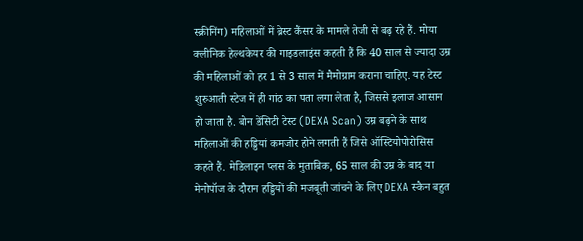स्क्रीनिंग) महिलाओं में ब्रेस्ट कैंसर के मामले तेजी से बढ़ रहे हैं. मोया क्लीनिक हेल्थकेयर की गाइडलाइंस कहती हैं कि 40 साल से ज्यादा उम्र की महिलाओं को हर 1 से 3 साल में मैमोग्राम कराना चाहिए. यह टेस्ट शुरुआती स्टेज में ही गांठ का पता लगा लेता है, जिससे इलाज आसान हो जाता है. बोन डेंसिटी टेस्ट (DEXA Scan) उम्र बढ़ने के साथ महिलाओं की हड्डियां कमजोर होने लगती हैं जिसे ऑस्टियोपोरोसिस कहते हैं. मेडिलाइन प्लस के मुताबिक, 65 साल की उम्र के बाद या मेनोपॉज के दौरान हड्डियों की मजबूती जांचने के लिए DEXA स्कैन बहुत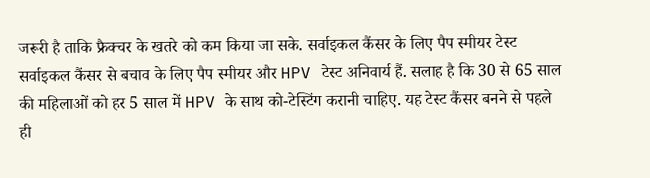जरूरी है ताकि फ्रैक्चर के खतरे को कम किया जा सके. सर्वाइकल कैंसर के लिए पैप स्मीयर टेस्ट सर्वाइकल कैंसर से बचाव के लिए पैप स्मीयर और HPV टेस्ट अनिवार्य हैं. सलाह है कि 30 से 65 साल की महिलाओं को हर 5 साल में HPV के साथ को-टेस्टिंग करानी चाहिए. यह टेस्ट कैंसर बनने से पहले ही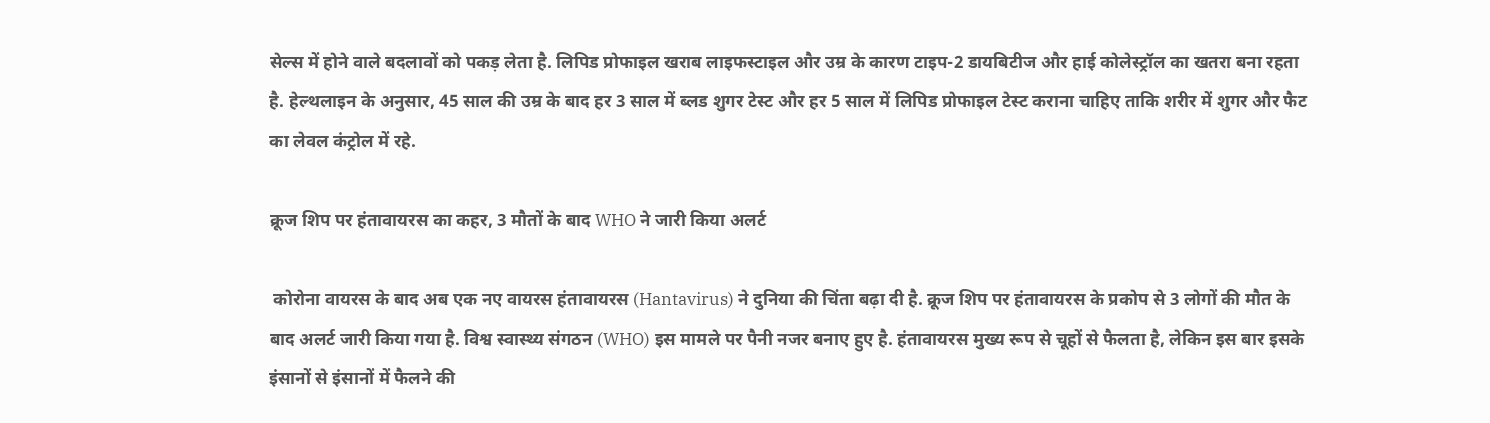सेल्स में होने वाले बदलावों को पकड़ लेता है. लिपिड प्रोफाइल खराब लाइफस्टाइल और उम्र के कारण टाइप-2 डायबिटीज और हाई कोलेस्ट्रॉल का खतरा बना रहता है. हेल्थलाइन के अनुसार, 45 साल की उम्र के बाद हर 3 साल में ब्लड शुगर टेस्ट और हर 5 साल में लिपिड प्रोफाइल टेस्ट कराना चाहिए ताकि शरीर में शुगर और फैट का लेवल कंट्रोल में रहे.

क्रूज शिप पर हंतावायरस का कहर, 3 मौतों के बाद WHO ने जारी किया अलर्ट

 कोरोना वायरस के बाद अब एक नए वायरस हंतावायरस (Hantavirus) ने दुनिया की चिंता बढ़ा दी है. क्रूज शिप पर हंतावायरस के प्रकोप से 3 लोगों की मौत के बाद अलर्ट जारी किया गया है. विश्व स्वास्थ्य संगठन (WHO) इस मामले पर पैनी नजर बनाए हुए है. हंतावायरस मुख्य रूप से चूहों से फैलता है, लेकिन इस बार इसके इंसानों से इंसानों में फैलने की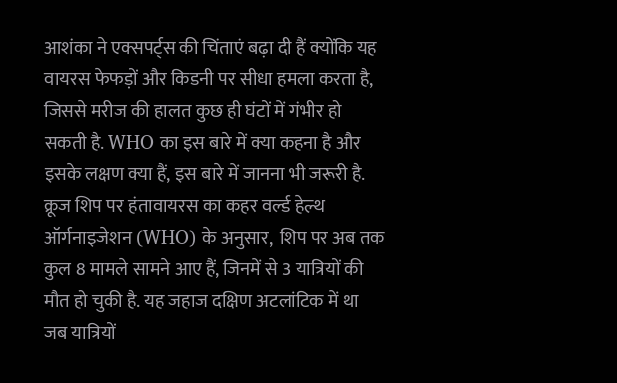आशंका ने एक्सपर्ट्स की चिंताएं बढ़ा दी हैं क्योंकि यह वायरस फेफड़ों और किडनी पर सीधा हमला करता है, जिससे मरीज की हालत कुछ ही घंटों में गंभीर हो सकती है. WHO का इस बारे में क्या कहना है और इसके लक्षण क्या हैं, इस बारे में जानना भी जरूरी है. क्रूज शिप पर हंतावायरस का कहर वर्ल्ड हेल्थ ऑर्गनाइजेशन (WHO) के अनुसार,  शिप पर अब तक कुल 8 मामले सामने आए हैं, जिनमें से 3 यात्रियों की मौत हो चुकी है. यह जहाज दक्षिण अटलांटिक में था जब यात्रियों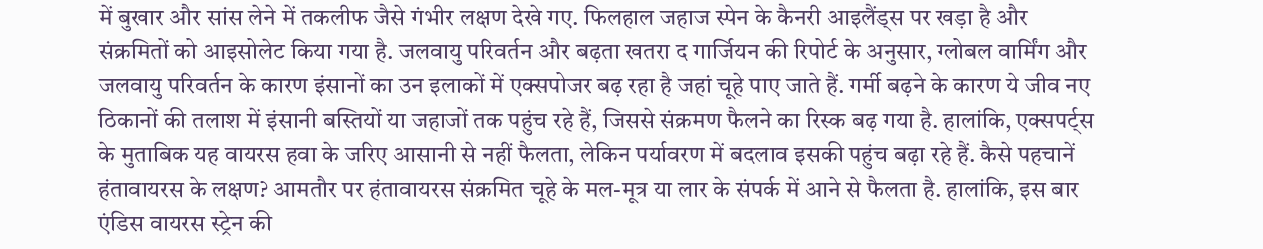में बुखार और सांस लेने में तकलीफ जैसे गंभीर लक्षण देखे गए. फिलहाल जहाज स्पेन के कैनरी आइलैंड्स पर खड़ा है और संक्रमितों को आइसोलेट किया गया है. जलवायु परिवर्तन और बढ़ता खतरा द गार्जियन की रिपोर्ट के अनुसार, ग्लोबल वार्मिंग और जलवायु परिवर्तन के कारण इंसानों का उन इलाकों में एक्सपोजर बढ़ रहा है जहां चूहे पाए जाते हैं. गर्मी बढ़ने के कारण ये जीव नए ठिकानों की तलाश में इंसानी बस्तियों या जहाजों तक पहुंच रहे हैं, जिससे संक्रमण फैलने का रिस्क बढ़ गया है. हालांकि, एक्सपर्ट्स के मुताबिक यह वायरस हवा के जरिए आसानी से नहीं फैलता, लेकिन पर्यावरण में बदलाव इसकी पहुंच बढ़ा रहे हैं. कैसे पहचानें हंतावायरस के लक्षण? आमतौर पर हंतावायरस संक्रमित चूहे के मल-मूत्र या लार के संपर्क में आने से फैलता है. हालांकि, इस बार एंडिस वायरस स्ट्रेन की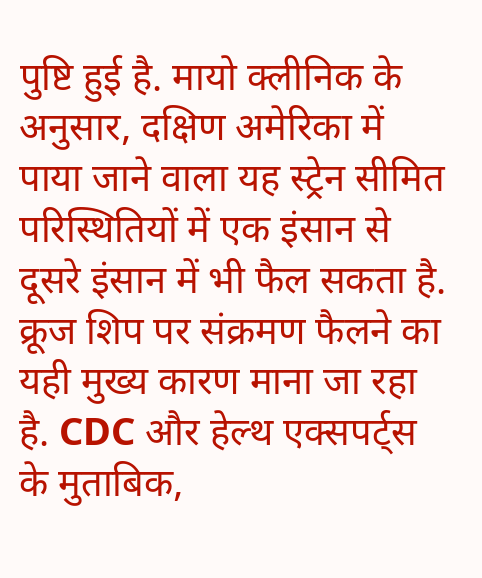पुष्टि हुई है. मायो क्लीनिक के अनुसार, दक्षिण अमेरिका में पाया जाने वाला यह स्ट्रेन सीमित परिस्थितियों में एक इंसान से दूसरे इंसान में भी फैल सकता है. क्रूज शिप पर संक्रमण फैलने का यही मुख्य कारण माना जा रहा है. CDC और हेल्थ एक्सपर्ट्स के मुताबिक,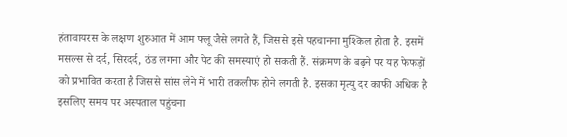हंतावायरस के लक्षण शुरुआत में आम फ्लू जैसे लगते हैं, जिससे इसे पहचानना मुश्किल होता है. इसमें मसल्स से दर्द, सिरदर्द, ठंड लगना और पेट की समस्याएं हो सकती हैं. संक्रमण के बढ़ने पर यह फेफड़ों को प्रभावित करता है जिससे सांस लेने में भारी तकलीफ होने लगती है. इसका मृत्यु दर काफी अधिक है इसलिए समय पर अस्पताल पहुंचना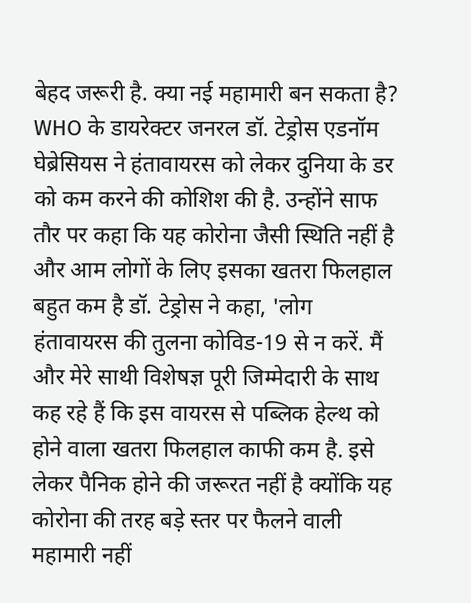बेहद जरूरी है. क्या नई महामारी बन सकता है? WHO के डायरेक्टर जनरल डॉ. टेड्रोस एडनॉम घेब्रेसियस ने हंतावायरस को लेकर दुनिया के डर को कम करने की कोशिश की है. उन्होंने साफ तौर पर कहा कि यह कोरोना जैसी स्थिति नहीं है और आम लोगों के लिए इसका खतरा फिलहाल बहुत कम है डॉ. टेड्रोस ने कहा, 'लोग हंतावायरस की तुलना कोविड-19 से न करें. मैं और मेरे साथी विशेषज्ञ पूरी जिम्मेदारी के साथ कह रहे हैं कि इस वायरस से पब्लिक हेल्थ को होने वाला खतरा फिलहाल काफी कम है. इसे लेकर पैनिक होने की जरूरत नहीं है क्योंकि यह कोरोना की तरह बड़े स्तर पर फैलने वाली महामारी नहीं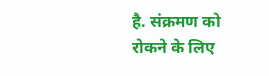है. संक्रमण को रोकने के लिए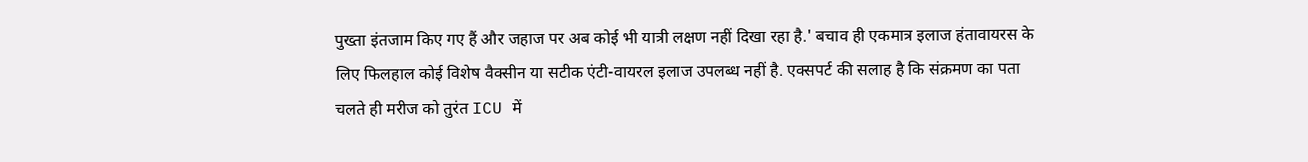पुख्ता इंतजाम किए गए हैं और जहाज पर अब कोई भी यात्री लक्षण नहीं दिखा रहा है.' बचाव ही एकमात्र इलाज हंतावायरस के लिए फिलहाल कोई विशेष वैक्सीन या सटीक एंटी-वायरल इलाज उपलब्ध नहीं है. एक्सपर्ट की सलाह है कि संक्रमण का पता चलते ही मरीज को तुरंत ICU में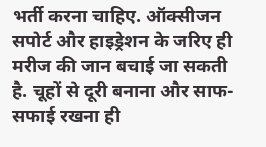भर्ती करना चाहिए. ऑक्सीजन सपोर्ट और हाइड्रेशन के जरिए ही मरीज की जान बचाई जा सकती है. चूहों से दूरी बनाना और साफ-सफाई रखना ही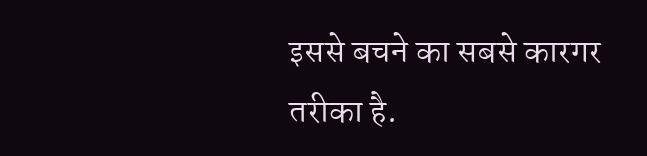इससे बचने का सबसे कारगर तरीका है.